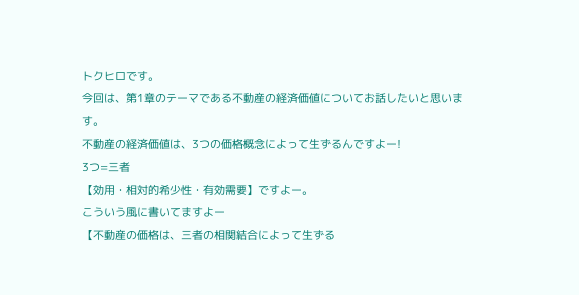トクヒロです。
今回は、第1章のテーマである不動産の経済価値についてお話したいと思います。
不動産の経済価値は、3つの価格概念によって生ずるんですよー!
3つ=三者
【効用・相対的希少性・有効需要】ですよー。
こういう風に書いてますよー
【不動産の価格は、三者の相関結合によって生ずる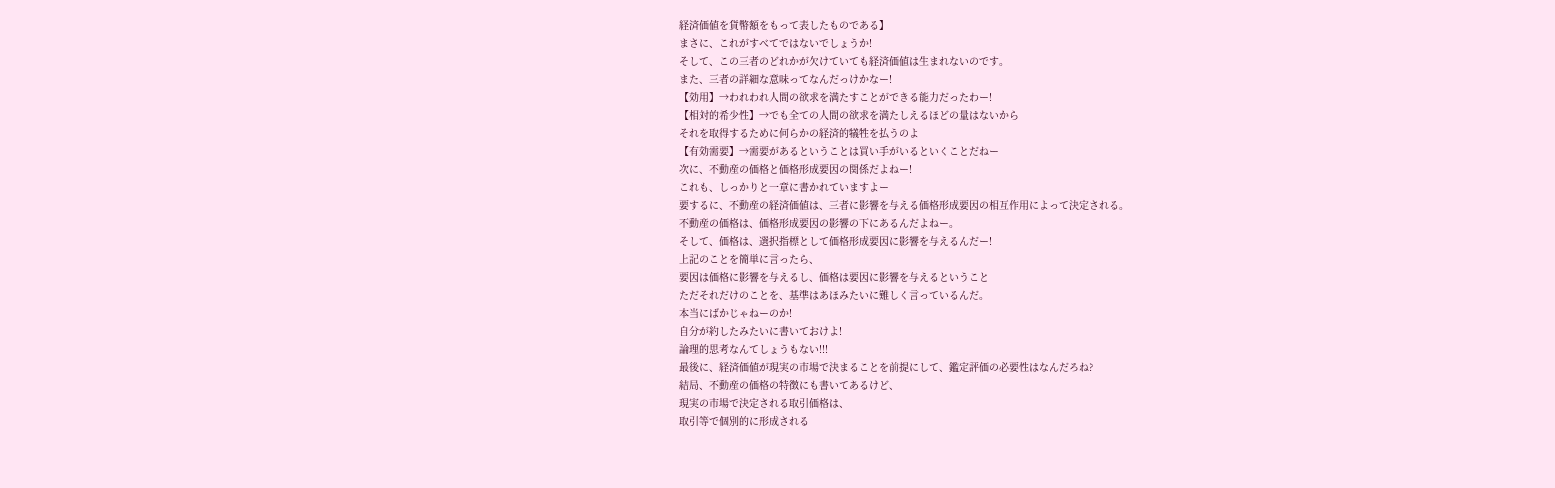経済価値を貨幣額をもって表したものである】
まさに、これがすべてではないでしょうか!
そして、この三者のどれかが欠けていても経済価値は生まれないのです。
また、三者の詳細な意味ってなんだっけかなー!
【効用】→われわれ人間の欲求を満たすことができる能力だったわー!
【相対的希少性】→でも全ての人間の欲求を満たしえるほどの量はないから
それを取得するために何らかの経済的犠牲を払うのよ
【有効需要】→需要があるということは買い手がいるといくことだねー
次に、不動産の価格と価格形成要因の関係だよねー!
これも、しっかりと一章に書かれていますよー
要するに、不動産の経済価値は、三者に影響を与える価格形成要因の相互作用によって決定される。
不動産の価格は、価格形成要因の影響の下にあるんだよねー。
そして、価格は、選択指標として価格形成要因に影響を与えるんだー!
上記のことを簡単に言ったら、
要因は価格に影響を与えるし、価格は要因に影響を与えるということ
ただそれだけのことを、基準はあほみたいに難しく言っているんだ。
本当にばかじゃねーのか!
自分が約したみたいに書いておけよ!
論理的思考なんてしょうもない!!!
最後に、経済価値が現実の市場で決まることを前提にして、鑑定評価の必要性はなんだろね?
結局、不動産の価格の特徴にも書いてあるけど、
現実の市場で決定される取引価格は、
取引等で個別的に形成される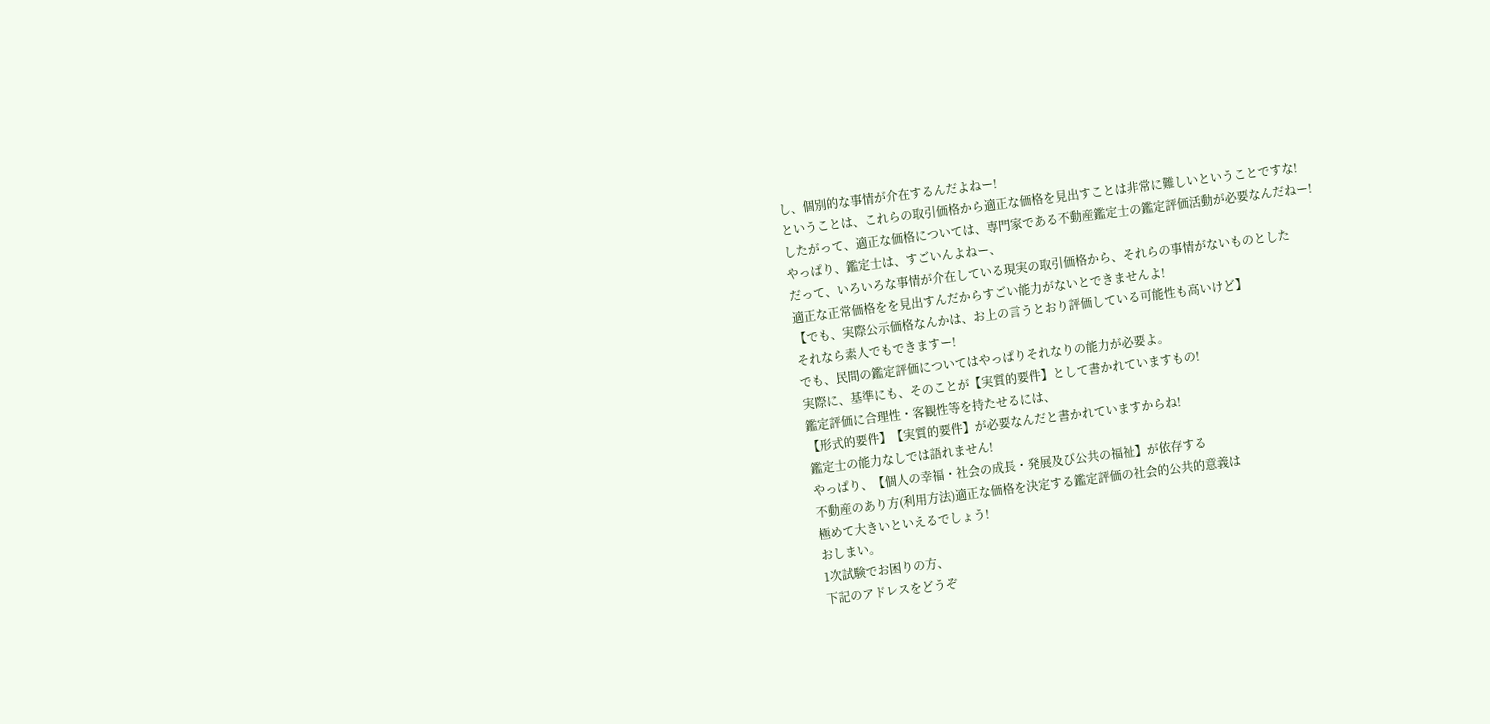し、個別的な事情が介在するんだよねー!
ということは、これらの取引価格から適正な価格を見出すことは非常に難しいということですな!
したがって、適正な価格については、専門家である不動産鑑定士の鑑定評価活動が必要なんだねー!
やっぱり、鑑定士は、すごいんよねー、
だって、いろいろな事情が介在している現実の取引価格から、それらの事情がないものとした
適正な正常価格をを見出すんだからすごい能力がないとできませんよ!
【でも、実際公示価格なんかは、お上の言うとおり評価している可能性も高いけど】
それなら素人でもできますー!
でも、民間の鑑定評価についてはやっぱりそれなりの能力が必要よ。
実際に、基準にも、そのことが【実質的要件】として書かれていますもの!
鑑定評価に合理性・客観性等を持たせるには、
【形式的要件】【実質的要件】が必要なんだと書かれていますからね!
鑑定士の能力なしでは語れません!
やっぱり、【個人の幸福・社会の成長・発展及び公共の福祉】が依存する
不動産のあり方(利用方法)適正な価格を決定する鑑定評価の社会的公共的意義は
極めて大きいといえるでしょう!
おしまい。
1次試験でお困りの方、
下記のアドレスをどうぞ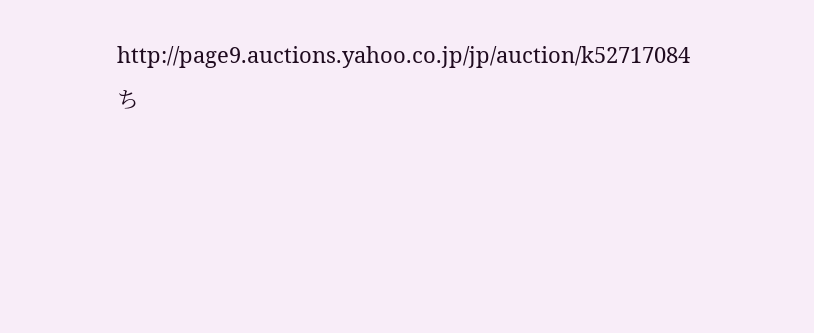http://page9.auctions.yahoo.co.jp/jp/auction/k52717084
ち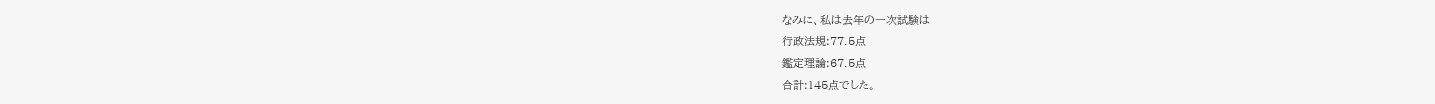なみに、私は去年の一次試験は
行政法規:77.5点
鑑定理論:67.5点
合計:145点でした。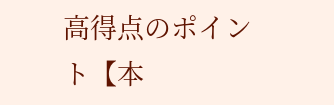高得点のポイント【本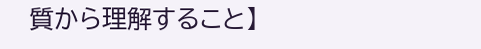質から理解すること】